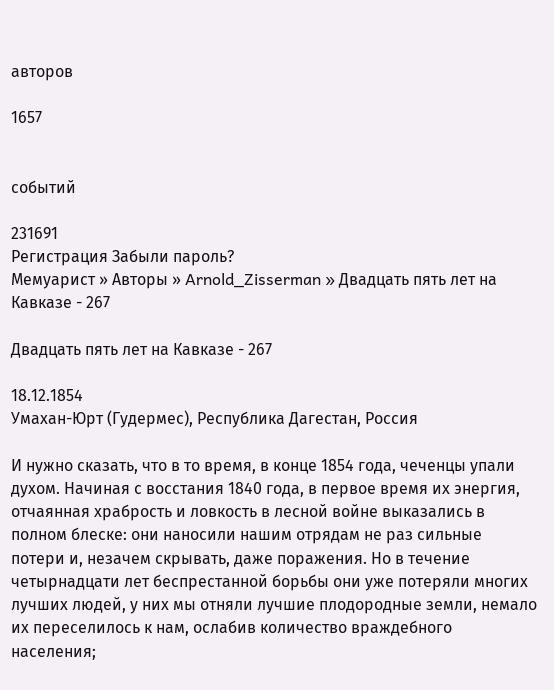авторов

1657


событий

231691
Регистрация Забыли пароль?
Мемуарист » Авторы » Arnold_Zisserman » Двадцать пять лет на Кавказе - 267

Двадцать пять лет на Кавказе - 267

18.12.1854
Умахан-Юрт (Гудермес), Республика Дагестан, Россия

И нужно сказать, что в то время, в конце 1854 года, чеченцы упали духом. Начиная с восстания 1840 года, в первое время их энергия, отчаянная храбрость и ловкость в лесной войне выказались в полном блеске: они наносили нашим отрядам не раз сильные потери и, незачем скрывать, даже поражения. Но в течение четырнадцати лет беспрестанной борьбы они уже потеряли многих лучших людей, у них мы отняли лучшие плодородные земли, немало их переселилось к нам, ослабив количество враждебного населения;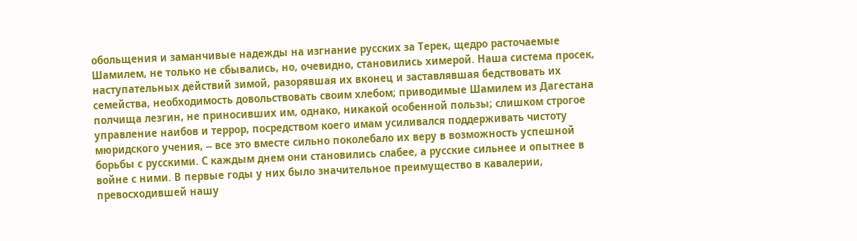обольщения и заманчивые надежды на изгнание русских за Терек, щедро расточаемые Шамилем, не только не сбывались, но, очевидно, становились химерой. Наша система просек, наступательных действий зимой, разорявшая их вконец и заставлявшая бедствовать их семейства, необходимость довольствовать своим хлебом; приводимые Шамилем из Дагестана полчища лезгин, не приносивших им, однако, никакой особенной пользы; слишком строгое управление наибов и террор, посредством коего имам усиливался поддерживать чистоту мюридского учения, -- все это вместе сильно поколебало их веру в возможность успешной борьбы с русскими. С каждым днем они становились слабее, а русские сильнее и опытнее в войне с ними. В первые годы у них было значительное преимущество в кавалерии, превосходившей нашу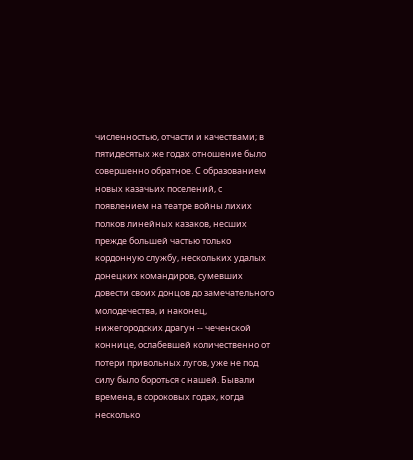численностью, отчасти и качествами; в пятидесятых же годах отношение было совершенно обратное. С образованием новых казачьих поселений, с появлением на театре войны лихих полков линейных казаков, несших прежде большей частью только кордонную службу, нескольких удалых донецких командиров, сумевших довести своих донцов до замечательного молодечества, и наконец, нижегородских драгун -- чеченской коннице, ослабевшей количественно от потери привольных лугов, уже не под силу было бороться с нашей. Бывали времена, в сороковых годах, когда несколько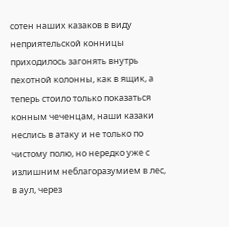сотен наших казаков в виду неприятельской конницы приходилось загонять внутрь пехотной колонны, как в ящик, а теперь стоило только показаться конным чеченцам, наши казаки неслись в атаку и не только по чистому полю, но нередко уже с излишним неблагоразумием в лес, в аул, через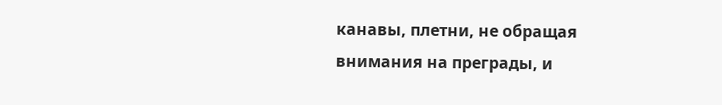канавы, плетни, не обращая внимания на преграды, и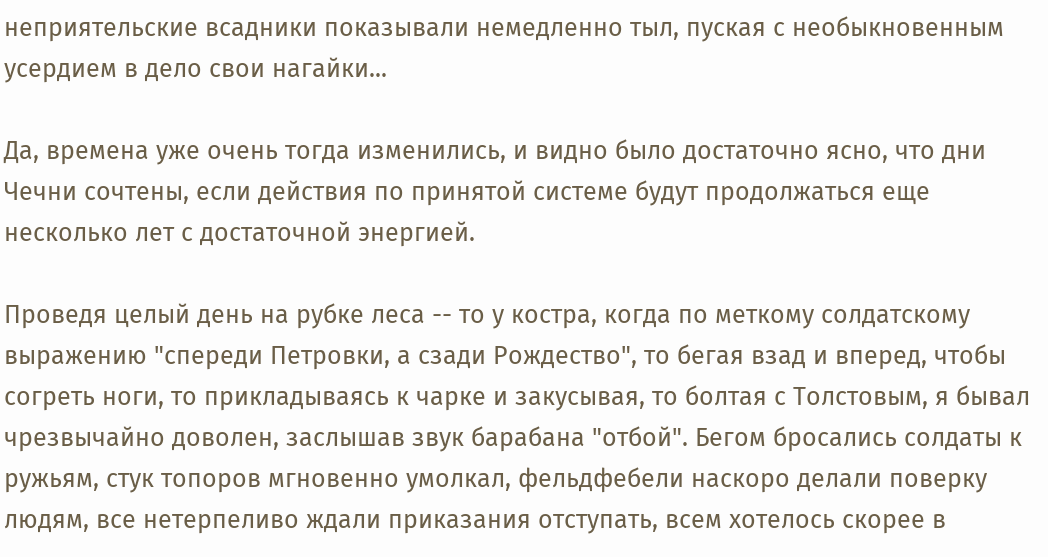неприятельские всадники показывали немедленно тыл, пуская с необыкновенным усердием в дело свои нагайки...

Да, времена уже очень тогда изменились, и видно было достаточно ясно, что дни Чечни сочтены, если действия по принятой системе будут продолжаться еще несколько лет с достаточной энергией.

Проведя целый день на рубке леса -- то у костра, когда по меткому солдатскому выражению "спереди Петровки, а сзади Рождество", то бегая взад и вперед, чтобы согреть ноги, то прикладываясь к чарке и закусывая, то болтая с Толстовым, я бывал чрезвычайно доволен, заслышав звук барабана "отбой". Бегом бросались солдаты к ружьям, стук топоров мгновенно умолкал, фельдфебели наскоро делали поверку людям, все нетерпеливо ждали приказания отступать, всем хотелось скорее в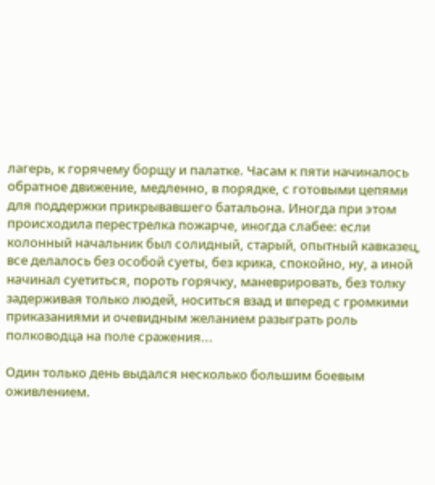лагерь, к горячему борщу и палатке. Часам к пяти начиналось обратное движение, медленно, в порядке, с готовыми цепями для поддержки прикрывавшего батальона. Иногда при этом происходила перестрелка пожарче, иногда слабее: если колонный начальник был солидный, старый, опытный кавказец, все делалось без особой суеты, без крика, спокойно, ну, а иной начинал суетиться, пороть горячку, маневрировать, без толку задерживая только людей, носиться взад и вперед с громкими приказаниями и очевидным желанием разыграть роль полководца на поле сражения...

Один только день выдался несколько большим боевым оживлением.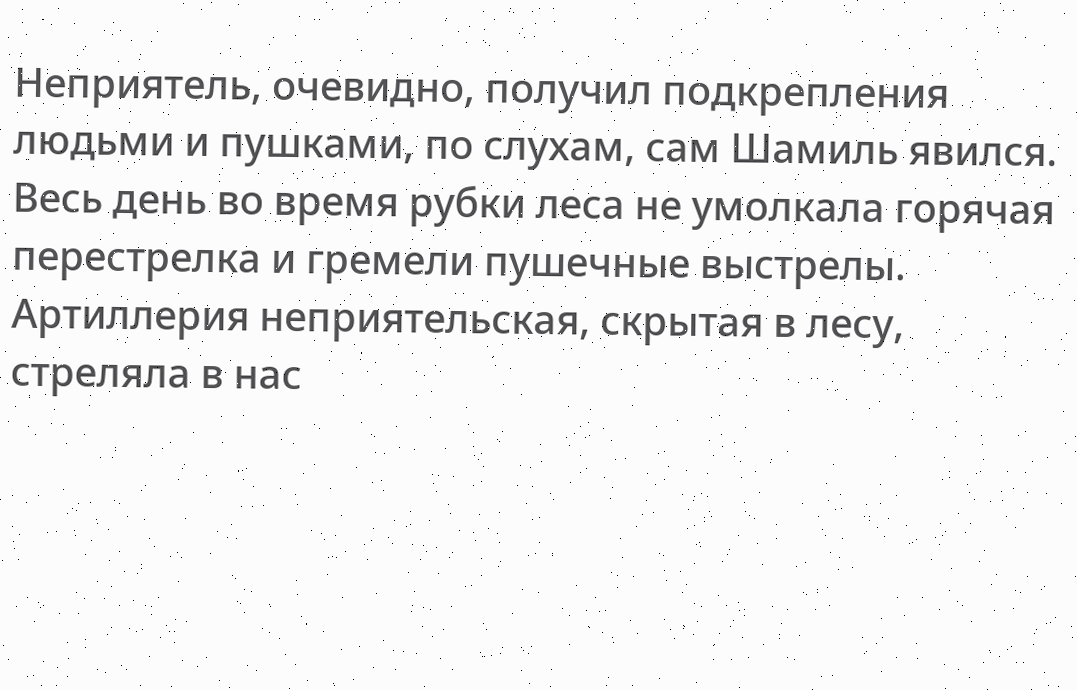Неприятель, очевидно, получил подкрепления людьми и пушками, по слухам, сам Шамиль явился. Весь день во время рубки леса не умолкала горячая перестрелка и гремели пушечные выстрелы. Артиллерия неприятельская, скрытая в лесу, стреляла в нас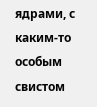ядрами, с каким-то особым свистом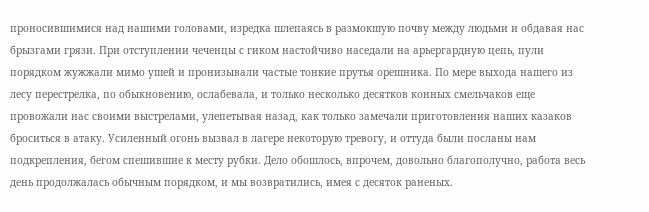проносившимися над нашими головами, изредка шлепаясь в размокшую почву между людьми и обдавая нас брызгами грязи. При отступлении чеченцы с гиком настойчиво наседали на арьергардную цепь, пули порядком жужжали мимо ушей и пронизывали частые тонкие прутья орешника. По мере выхода нашего из лесу перестрелка, по обыкновению, ослабевала, и только несколько десятков конных смельчаков еще провожали нас своими выстрелами, улепетывая назад, как только замечали приготовления наших казаков броситься в атаку. Усиленный огонь вызвал в лагере некоторую тревогу, и оттуда были посланы нам подкрепления, бегом спешившие к месту рубки. Дело обошлось, впрочем, довольно благополучно, работа весь день продолжалась обычным порядком, и мы возвратились, имея с десяток раненых.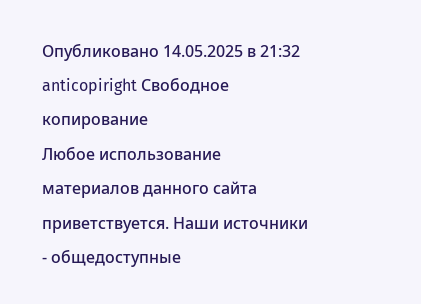Опубликовано 14.05.2025 в 21:32
anticopiright Свободное копирование
Любое использование материалов данного сайта приветствуется. Наши источники - общедоступные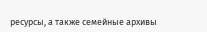ресурсы, а также семейные архивы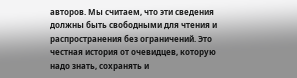авторов. Мы считаем, что эти сведения должны быть свободными для чтения и распространения без ограничений. Это честная история от очевидцев, которую надо знать, сохранять и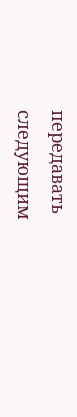передавать следующим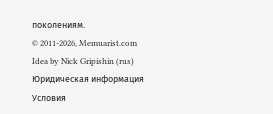поколениям.
© 2011-2026, Memuarist.com
Idea by Nick Gripishin (rus)
Юридическая информация
Условия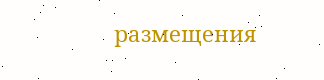размещения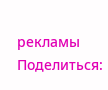рекламы
Поделиться: